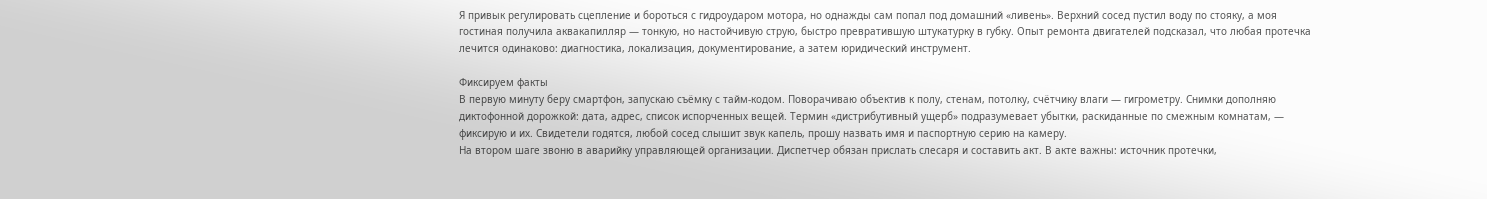Я привык регулировать сцепление и бороться с гидроударом мотора, но однажды сам попал под домашний «ливень». Верхний сосед пустил воду по стояку, а моя гостиная получила аквакапилляр — тонкую, но настойчивую струю, быстро превратившую штукатурку в губку. Опыт ремонта двигателей подсказал, что любая протечка лечится одинаково: диагностика, локализация, документирование, а затем юридический инструмент.

Фиксируем факты
В первую минуту беру смартфон, запускаю съёмку с тайм-кодом. Поворачиваю объектив к полу, стенам, потолку, счётчику влаги — гигрометру. Снимки дополняю диктофонной дорожкой: дата, адрес, список испорченных вещей. Термин «дистрибутивный ущерб» подразумевает убытки, раскиданные по смежным комнатам, — фиксирую и их. Свидетели годятся, любой сосед слышит звук капель, прошу назвать имя и паспортную серию на камеру.
На втором шаге звоню в аварийку управляющей организации. Диспетчер обязан прислать слесаря и составить акт. В акте важны: источник протечки,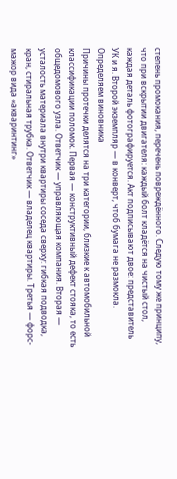степень промокания, перечень повреждённого. Следую тому же принципу, что при вскрытии двигателя: каждый болт кладётся на чистый стол, каждая деталь фотографируется. Акт подписывают двое: представитель УК и я. Второй экземпляр — в конверт, чтоб бумага не размокла.
Определяем виновника
Причины протечки делятся на три категории, близкие к автомобильной классификации поломок. Первая — конструктивный дефект стояка, то есть общедомового узла. Ответчик — управляющая компания. Вторая — усталость материала внутри квартиры соседа сверху: гибкая подводка, кран, стиральная трубка. Ответчик — владелец квартиры. Третья — форс-мажор вида «акваринтинг»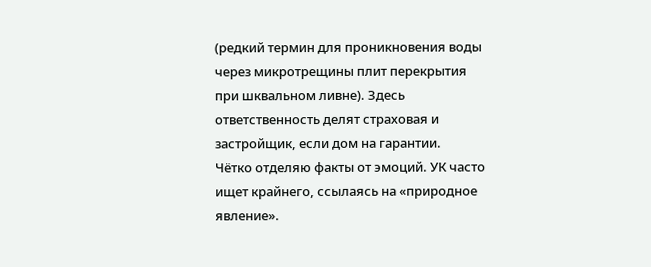(редкий термин для проникновения воды через микротрещины плит перекрытия при шквальном ливне). Здесь ответственность делят страховая и застройщик, если дом на гарантии.
Чётко отделяю факты от эмоций. УК часто ищет крайнего, ссылаясь на «природное явление».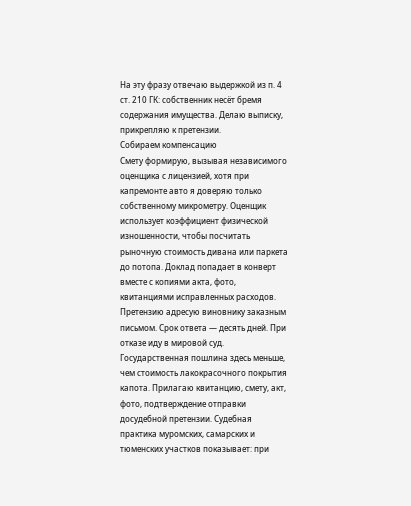На эту фразу отвечаю выдержкой из п. 4 ст. 210 ГК: собственник несёт бремя содержания имущества. Делаю выписку, прикрепляю к претензии.
Собираем компенсацию
Смету формирую, вызывая независимого оценщика с лицензией, хотя при капремонте авто я доверяю только собственному микрометру. Оценщик использует коэффициент физической изношенности, чтобы посчитать рыночную стоимость дивана или паркета до потопа. Доклад попадает в конверт вместе с копиями акта, фото, квитанциями исправленных расходов.
Претензию адресую виновнику заказным письмом. Срок ответа — десять дней. При отказе иду в мировой суд. Государственная пошлина здесь меньше, чем стоимость лакокрасочного покрытия капота. Прилагаю квитанцию, смету, акт, фото, подтверждение отправки досудебной претензии. Судебная практика муромских, самарских и тюменских участков показывает: при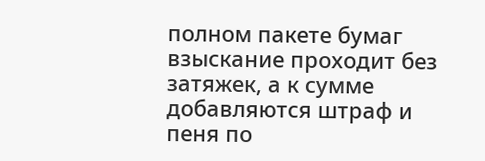полном пакете бумаг взыскание проходит без затяжек, а к сумме добавляются штраф и пеня по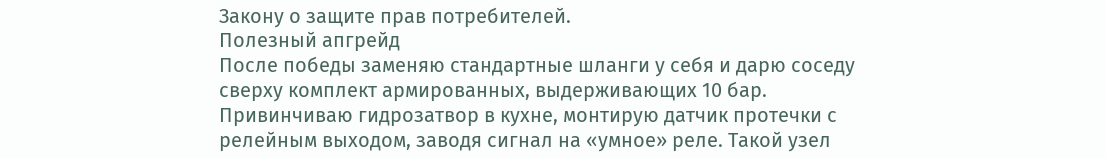Закону о защите прав потребителей.
Полезный апгрейд
После победы заменяю стандартные шланги у себя и дарю соседу сверху комплект армированных, выдерживающих 10 бар. Привинчиваю гидрозатвор в кухне, монтирую датчик протечки с релейным выходом, заводя сигнал на «умное» реле. Такой узел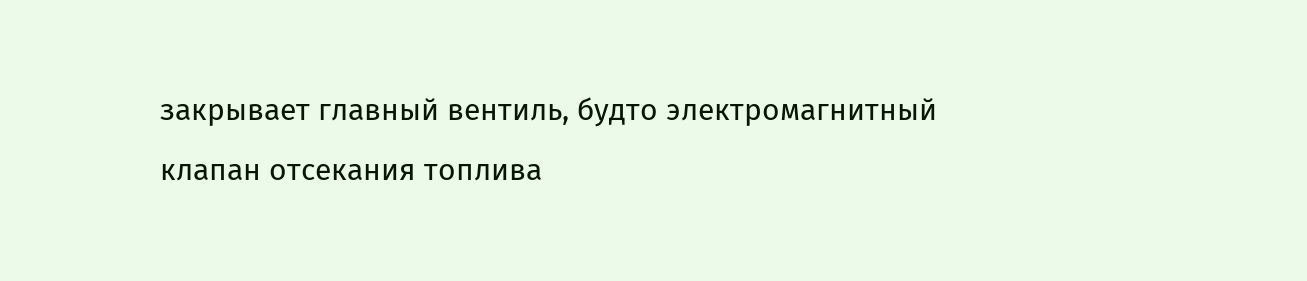закрывает главный вентиль, будто электромагнитный клапан отсекания топлива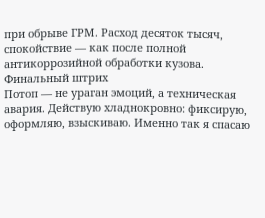при обрыве ГРМ. Расход десяток тысяч, спокойствие — как после полной антикоррозийной обработки кузова.
Финальный штрих
Потоп — не ураган эмоций, а техническая авария. Действую хладнокровно: фиксирую, оформляю, взыскиваю. Именно так я спасаю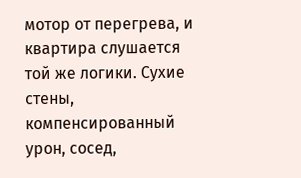мотор от перегрева, и квартира слушается той же логики. Сухие стены, компенсированный урон, сосед,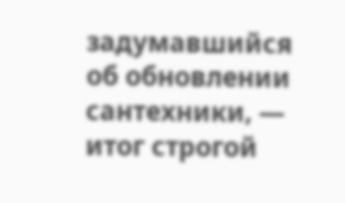задумавшийся об обновлении сантехники, — итог строгой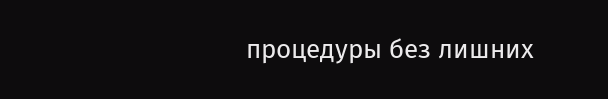процедуры без лишних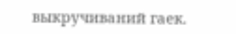выкручиваний гаек.